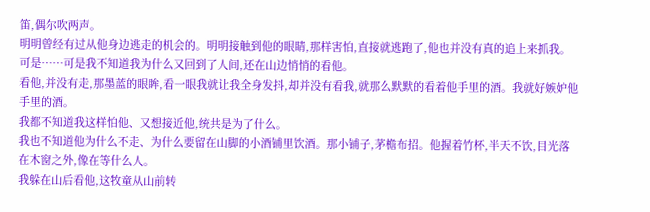笛,偶尔吹两声。
明明曾经有过从他身边逃走的机会的。明明接触到他的眼睛,那样害怕,直接就逃跑了,他也并没有真的追上来抓我。可是……可是我不知道我为什么又回到了人间,还在山边悄悄的看他。
看他,并没有走,那墨蓝的眼眸,看一眼我就让我全身发抖,却并没有看我,就那么默默的看着他手里的酒。我就好嫉妒他手里的酒。
我都不知道我这样怕他、又想接近他,统共是为了什么。
我也不知道他为什么不走、为什么要留在山脚的小酒铺里饮酒。那小铺子,茅檐布招。他握着竹杯,半天不饮,目光落在木窗之外,像在等什么人。
我躲在山后看他,这牧童从山前转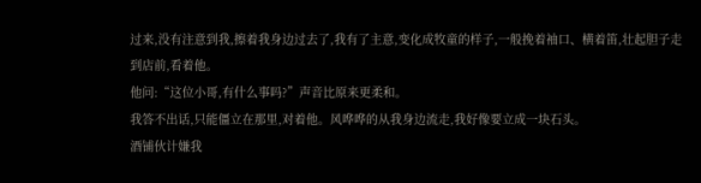过来,没有注意到我,擦着我身边过去了,我有了主意,变化成牧童的样子,一般挽着袖口、横着笛,壮起胆子走到店前,看着他。
他问:“这位小哥,有什么事吗?”声音比原来更柔和。
我答不出话,只能僵立在那里,对着他。风哗哗的从我身边流走,我好像要立成一块石头。
酒铺伙计嫌我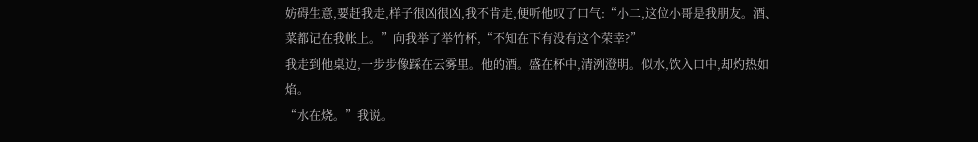妨碍生意,要赶我走,样子很凶很凶,我不肯走,便听他叹了口气:“小二,这位小哥是我朋友。酒、菜都记在我帐上。”向我举了举竹杯,“不知在下有没有这个荣幸?”
我走到他桌边,一步步像踩在云雾里。他的酒。盛在杯中,清洌澄明。似水,饮入口中,却灼热如焰。
“水在烧。”我说。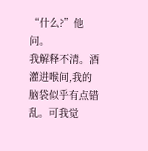“什么?”他问。
我解释不清。酒灌进喉间,我的脑袋似乎有点错乱。可我觉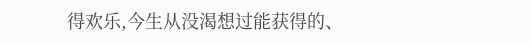得欢乐,今生从没渴想过能获得的、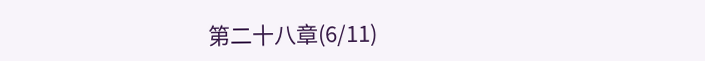第二十八章(6/11)